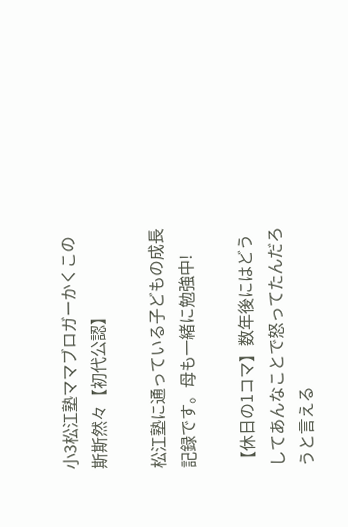小3松江塾ママブロガーかくこの斯斯然々【初代公認】

松江塾に通っている子どもの成長記録です。母も一緒に勉強中!

【休日の1コマ】数年後にはどうしてあんなことで怒ってたんだろうと言える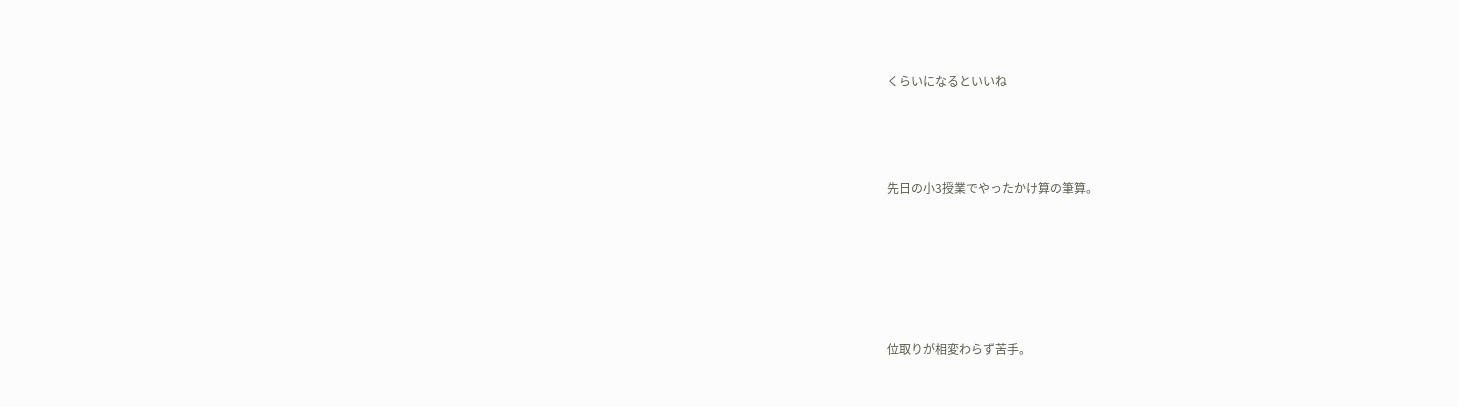くらいになるといいね



先日の小3授業でやったかけ算の筆算。





位取りが相変わらず苦手。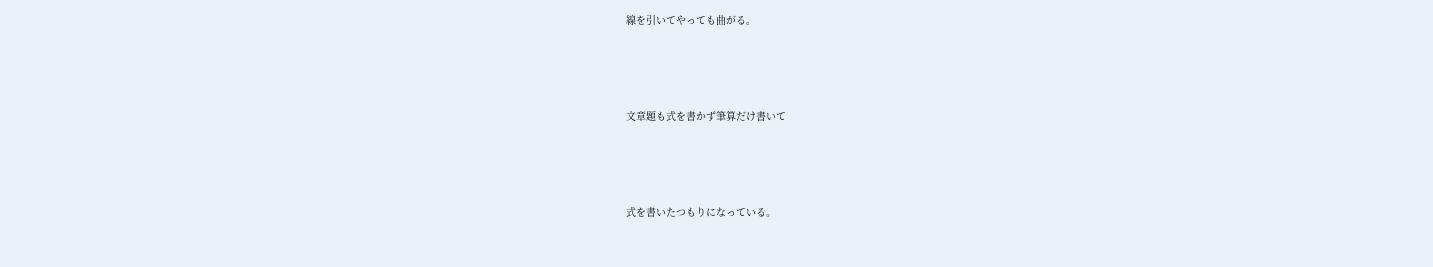線を引いてやっても曲がる。





文章題も式を書かず筆算だけ書いて





式を書いたつもりになっている。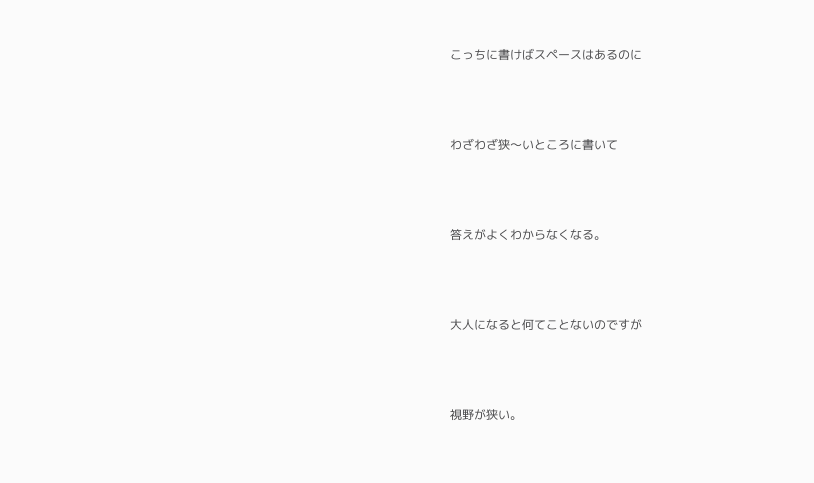こっちに書けばスペースはあるのに





わざわざ狭〜いところに書いて





答えがよくわからなくなる。





大人になると何てことないのですが





視野が狭い。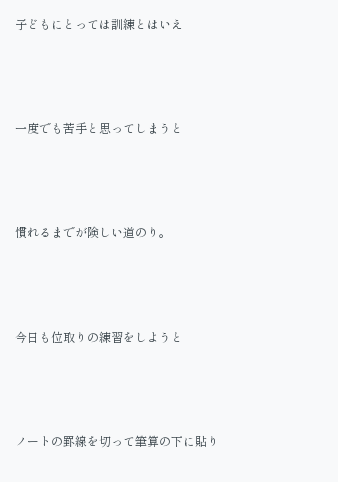子どもにとっては訓練とはいえ





一度でも苦手と思ってしまうと





慣れるまでが険しい道のり。





今日も位取りの練習をしようと





ノートの罫線を切って筆算の下に貼り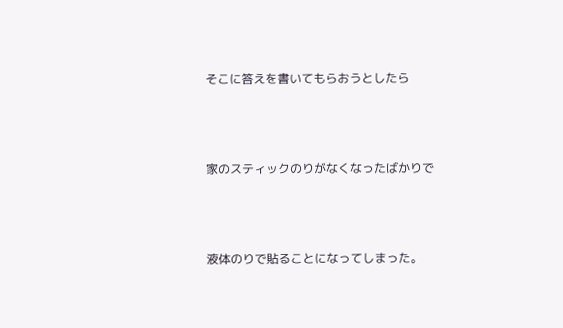そこに答えを書いてもらおうとしたら





家のスティックのりがなくなったばかりで





液体のりで貼ることになってしまった。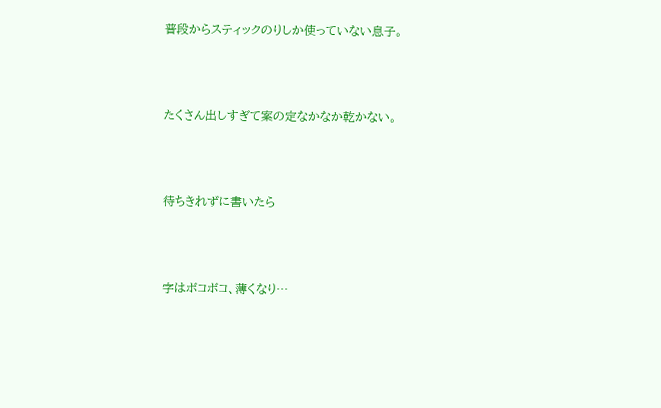普段からスティックのりしか使っていない息子。





たくさん出しすぎて案の定なかなか乾かない。





待ちきれずに書いたら





字はボコボコ、薄くなり…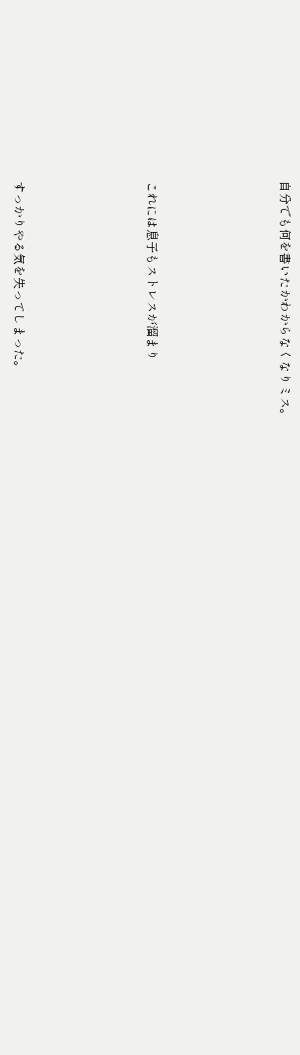自分でも何を書いたかわからなくなりミス。





これには息子もストレスが溜まり





すっかりやる気を失ってしまった。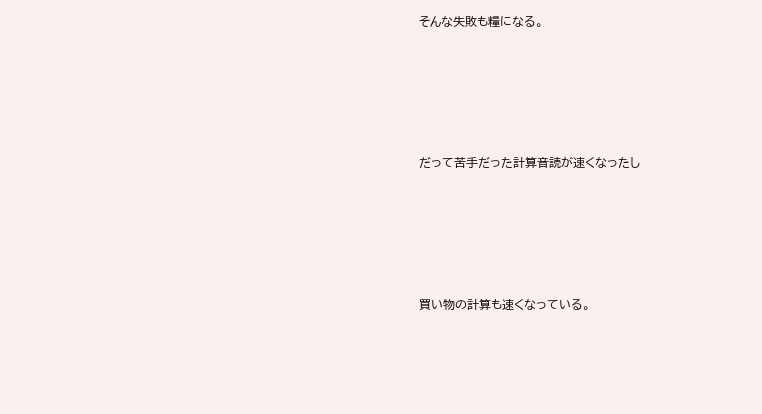そんな失敗も糧になる。





だって苦手だった計算音読が速くなったし





買い物の計算も速くなっている。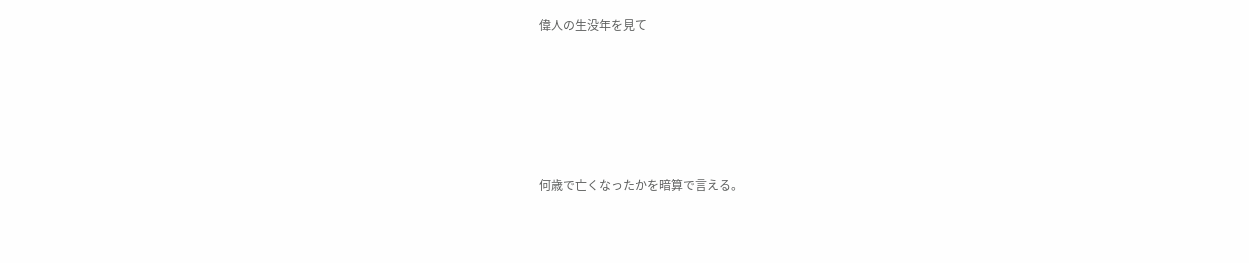偉人の生没年を見て





何歳で亡くなったかを暗算で言える。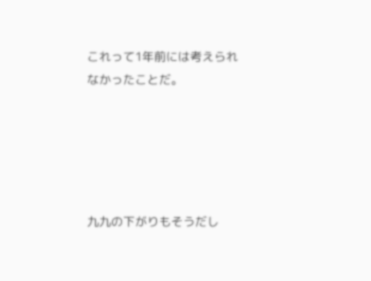これって1年前には考えられなかったことだ。





九九の下がりもそうだし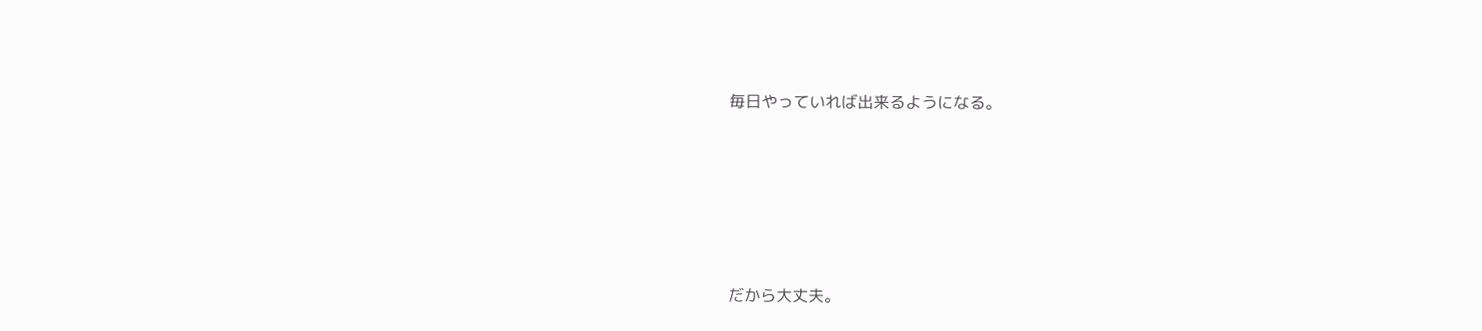毎日やっていれば出来るようになる。





だから大丈夫。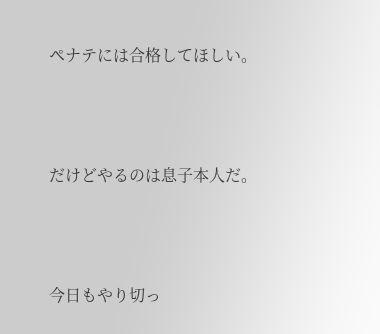ペナテには合格してほしい。





だけどやるのは息子本人だ。





今日もやり切っ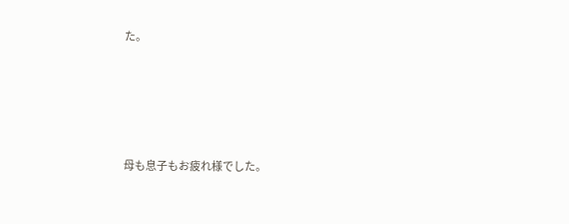た。





母も息子もお疲れ様でした。